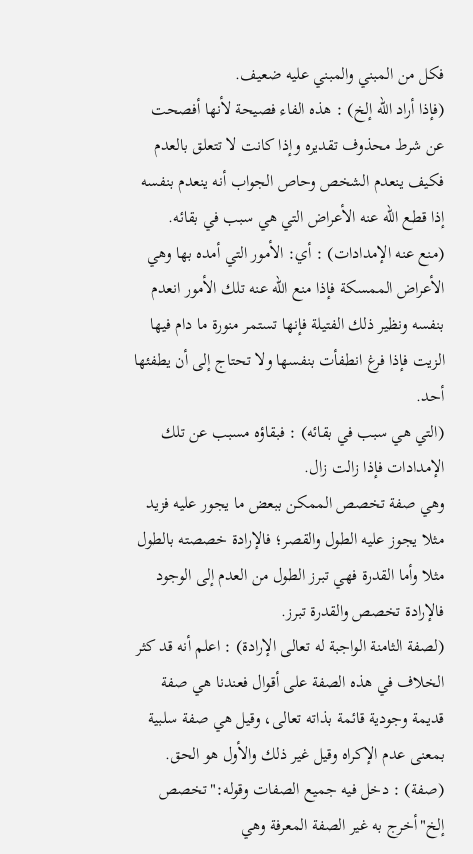فكل من المبني والمبني عليه ضعيف.
(فإذا أراد الله إلخ) : هذه الفاء فصيحة لأنها أفصحت عن شرط محذوف تقديره وإذا كانت لا تتعلق بالعدم فكيف ينعدم الشخص وحاص الجواب أنه ينعدم بنفسه إذا قطع الله عنه الأعراض التي هي سبب في بقائه.
(منع عنه الإمدادات) : أي: الأمور التي أمده بها وهي الأعراض الممسكة فإذا منع الله عنه تلك الأمور انعدم بنفسه ونظير ذلك الفتيلة فإنها تستمر منورة ما دام فيها الزيت فإذا فرغ انطفأت بنفسها ولا تحتاج إلى أن يطفئها أحد.
(التي هي سبب في بقائه) : فبقاؤه مسبب عن تلك الإمدادات فإذا زالت زال.
وهي صفة تخصص الممكن ببعض ما يجور عليه فزيد مثلا يجوز عليه الطول والقصر؛ فالإرادة خصصته بالطول مثلا وأما القدرة فهي تبرز الطول من العدم إلى الوجود فالإرادة تخصص والقدرة تبرز.
(لصفة الثامنة الواجبة له تعالى الإرادة) : اعلم أنه قد كثر الخلاف في هذه الصفة على أقوال فعندنا هي صفة قديمة وجودية قائمة بذاته تعالى، وقيل هي صفة سلبية بمعنى عدم الإكراه وقيل غير ذلك والأول هو الحق.
(صفة) : دخل فيه جميع الصفات وقوله:"تخصص إلخ"أخرج به غير الصفة المعرفة وهي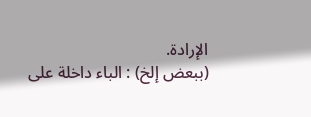الإرادة.
(ببعض إلخ) : الباء داخلة على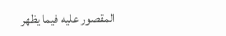المقصور عليه فيما يظهر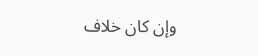وإن كان خلاف